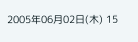2005年06月02日(木) 15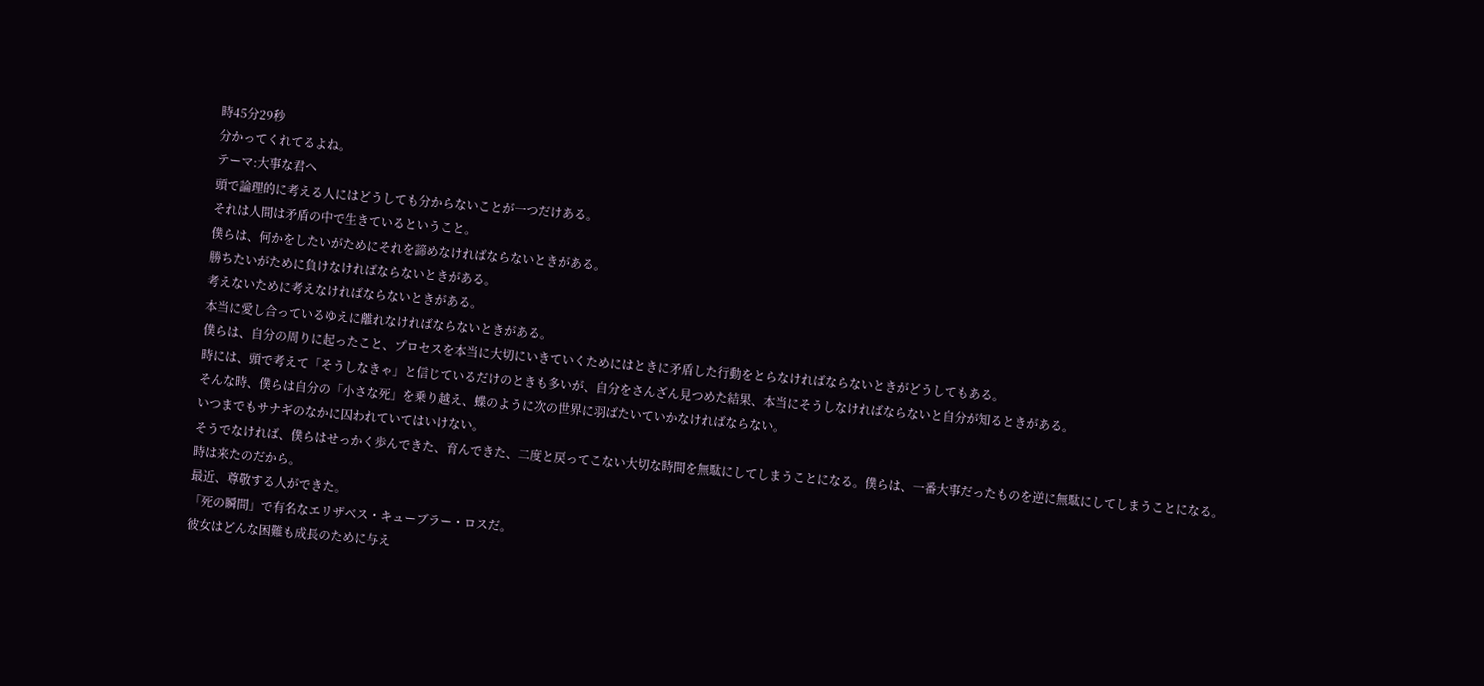時45分29秒
分かってくれてるよね。
テーマ:大事な君へ
頭で論理的に考える人にはどうしても分からないことが一つだけある。
それは人間は矛盾の中で生きているということ。
僕らは、何かをしたいがためにそれを諦めなければならないときがある。
勝ちたいがために負けなければならないときがある。
考えないために考えなければならないときがある。
本当に愛し合っているゆえに離れなければならないときがある。
僕らは、自分の周りに起ったこと、プロセスを本当に大切にいきていくためにはときに矛盾した行動をとらなければならないときがどうしてもある。
時には、頭で考えて「そうしなきゃ」と信じているだけのときも多いが、自分をさんざん見つめた結果、本当にそうしなければならないと自分が知るときがある。
そんな時、僕らは自分の「小さな死」を乗り越え、蝶のように次の世界に羽ばたいていかなければならない。
いつまでもサナギのなかに囚われていてはいけない。
そうでなければ、僕らはせっかく歩んできた、育んできた、二度と戻ってこない大切な時間を無駄にしてしまうことになる。僕らは、一番大事だったものを逆に無駄にしてしまうことになる。
時は来たのだから。
最近、尊敬する人ができた。
「死の瞬間」で有名なエリザベス・キューブラー・ロスだ。
彼女はどんな困難も成長のために与え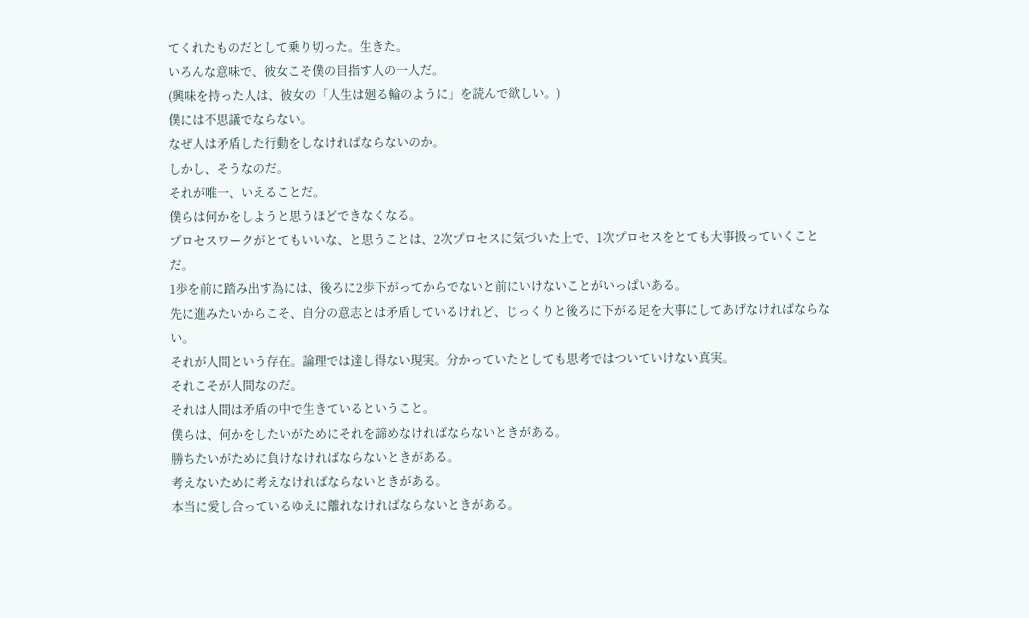てくれたものだとして乗り切った。生きた。
いろんな意味で、彼女こそ僕の目指す人の一人だ。
(興味を持った人は、彼女の「人生は廻る輪のように」を読んで欲しい。)
僕には不思議でならない。
なぜ人は矛盾した行動をしなければならないのか。
しかし、そうなのだ。
それが唯一、いえることだ。
僕らは何かをしようと思うほどできなくなる。
プロセスワークがとてもいいな、と思うことは、2次プロセスに気づいた上で、1次プロセスをとても大事扱っていくことだ。
1歩を前に踏み出す為には、後ろに2歩下がってからでないと前にいけないことがいっぱいある。
先に進みたいからこそ、自分の意志とは矛盾しているけれど、じっくりと後ろに下がる足を大事にしてあげなければならない。
それが人間という存在。論理では達し得ない現実。分かっていたとしても思考ではついていけない真実。
それこそが人間なのだ。
それは人間は矛盾の中で生きているということ。
僕らは、何かをしたいがためにそれを諦めなければならないときがある。
勝ちたいがために負けなければならないときがある。
考えないために考えなければならないときがある。
本当に愛し合っているゆえに離れなければならないときがある。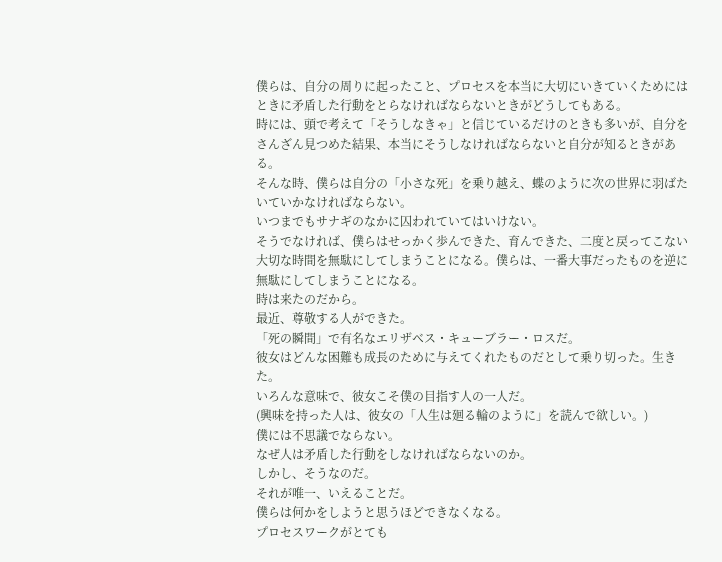僕らは、自分の周りに起ったこと、プロセスを本当に大切にいきていくためにはときに矛盾した行動をとらなければならないときがどうしてもある。
時には、頭で考えて「そうしなきゃ」と信じているだけのときも多いが、自分をさんざん見つめた結果、本当にそうしなければならないと自分が知るときがある。
そんな時、僕らは自分の「小さな死」を乗り越え、蝶のように次の世界に羽ばたいていかなければならない。
いつまでもサナギのなかに囚われていてはいけない。
そうでなければ、僕らはせっかく歩んできた、育んできた、二度と戻ってこない大切な時間を無駄にしてしまうことになる。僕らは、一番大事だったものを逆に無駄にしてしまうことになる。
時は来たのだから。
最近、尊敬する人ができた。
「死の瞬間」で有名なエリザベス・キューブラー・ロスだ。
彼女はどんな困難も成長のために与えてくれたものだとして乗り切った。生きた。
いろんな意味で、彼女こそ僕の目指す人の一人だ。
(興味を持った人は、彼女の「人生は廻る輪のように」を読んで欲しい。)
僕には不思議でならない。
なぜ人は矛盾した行動をしなければならないのか。
しかし、そうなのだ。
それが唯一、いえることだ。
僕らは何かをしようと思うほどできなくなる。
プロセスワークがとても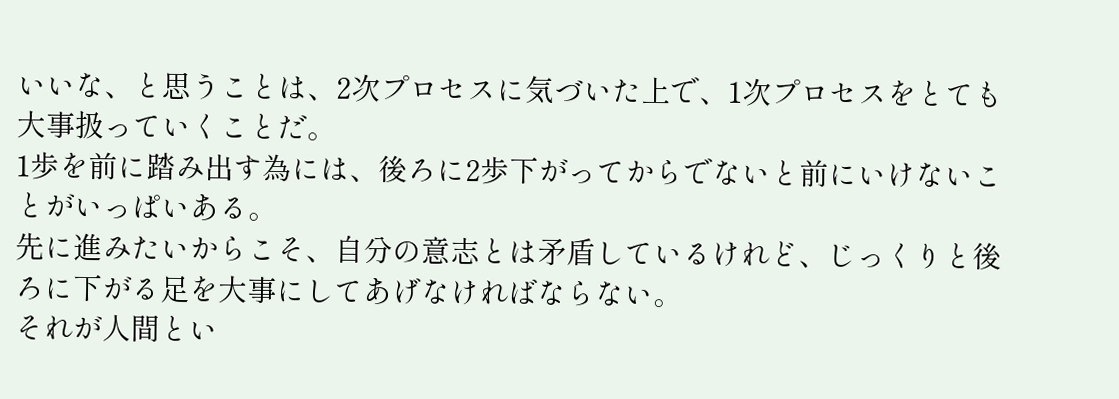いいな、と思うことは、2次プロセスに気づいた上で、1次プロセスをとても大事扱っていくことだ。
1歩を前に踏み出す為には、後ろに2歩下がってからでないと前にいけないことがいっぱいある。
先に進みたいからこそ、自分の意志とは矛盾しているけれど、じっくりと後ろに下がる足を大事にしてあげなければならない。
それが人間とい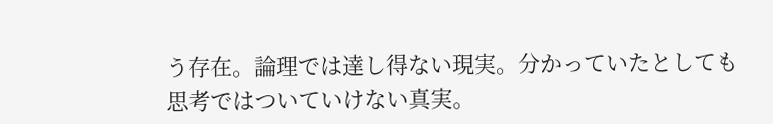う存在。論理では達し得ない現実。分かっていたとしても思考ではついていけない真実。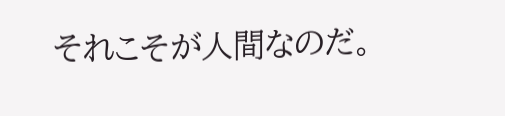それこそが人間なのだ。